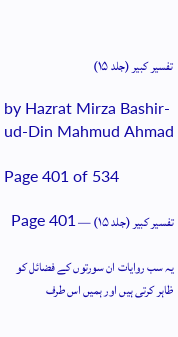تفسیر کبیر (جلد ۱۵)

by Hazrat Mirza Bashir-ud-Din Mahmud Ahmad

Page 401 of 534

تفسیر کبیر (جلد ۱۵) — Page 401

یہ سب روایات ان سورتوں کے فضائل کو ظاہر کرتی ہیں اور ہمیں اس طرف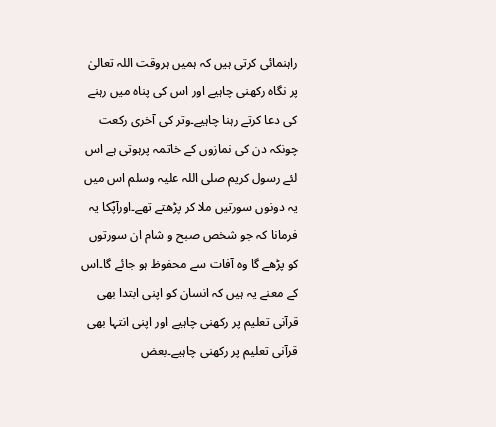راہنمائی کرتی ہیں کہ ہمیں ہروقت اللہ تعالیٰ پر نگاہ رکھنی چاہیے اور اس کی پناہ میں رہنے کی دعا کرتے رہنا چاہیے۔وتر کی آخری رکعت چونکہ دن کی نمازوں کے خاتمہ پرہوتی ہے اس لئے رسول کریم صلی اللہ علیہ وسلم اس میں یہ دونوں سورتیں ملا کر پڑھتے تھے۔اورآپؐکا یہ فرمانا کہ جو شخص صبح و شام ان سورتوں کو پڑھے گا وہ آفات سے محفوظ ہو جائے گا۔اس کے معنے یہ ہیں کہ انسان کو اپنی ابتدا بھی قرآنی تعلیم پر رکھنی چاہیے اور اپنی انتہا بھی قرآنی تعلیم پر رکھنی چاہیے۔بعض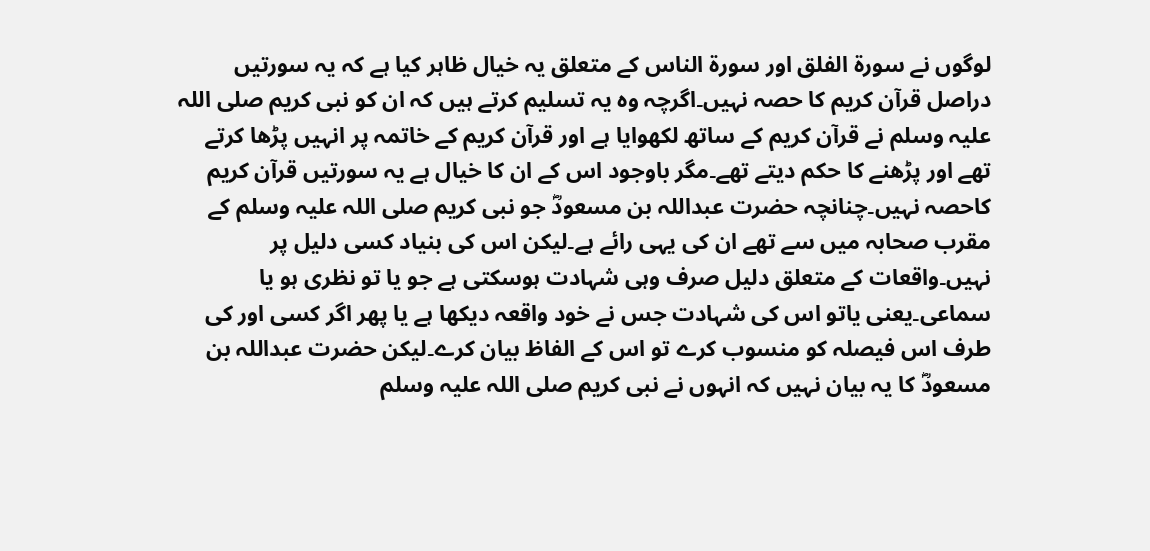لوگوں نے سورۃ الفلق اور سورۃ الناس کے متعلق یہ خیال ظاہر کیا ہے کہ یہ سورتیں دراصل قرآن کریم کا حصہ نہیں۔اگرچہ وہ یہ تسلیم کرتے ہیں کہ ان کو نبی کریم صلی اللہ علیہ وسلم نے قرآن کریم کے ساتھ لکھوایا ہے اور قرآن کریم کے خاتمہ پر انہیں پڑھا کرتے تھے اور پڑھنے کا حکم دیتے تھے۔مگر باوجود اس کے ان کا خیال ہے یہ سورتیں قرآن کریم کاحصہ نہیں۔چنانچہ حضرت عبداللہ بن مسعودؓ جو نبی کریم صلی اللہ علیہ وسلم کے مقرب صحابہ میں سے تھے ان کی یہی رائے ہے۔لیکن اس کی بنیاد کسی دلیل پر نہیں۔واقعات کے متعلق دلیل صرف وہی شہادت ہوسکتی ہے جو یا تو نظری ہو یا سماعی۔یعنی یاتو اس کی شہادت جس نے خود واقعہ دیکھا ہے یا پھر اگر کسی اور کی طرف اس فیصلہ کو منسوب کرے تو اس کے الفاظ بیان کرے۔لیکن حضرت عبداللہ بن مسعودؓ کا یہ بیان نہیں کہ انہوں نے نبی کریم صلی اللہ علیہ وسلم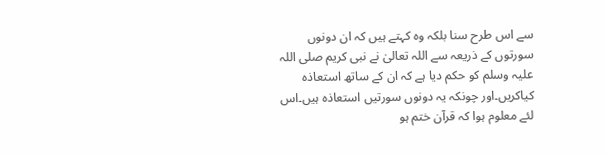سے اس طرح سنا بلکہ وہ کہتے ہیں کہ ان دونوں سورتوں کے ذریعہ سے اللہ تعالیٰ نے نبی کریم صلی اللہ علیہ وسلم کو حکم دیا ہے کہ ان کے ساتھ استعاذہ کیاکریں۔اور چونکہ یہ دونوں سورتیں استعاذہ ہیں۔اس لئے معلوم ہوا کہ قرآن ختم ہو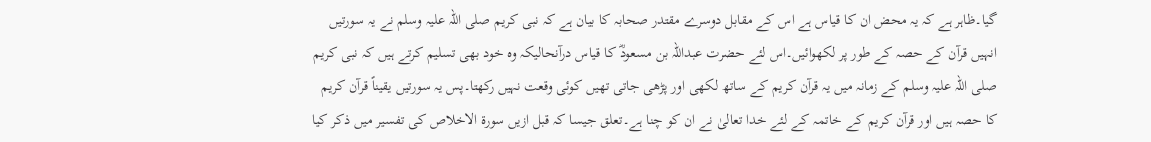گیا۔ظاہر ہے کہ یہ محض ان کا قیاس ہے اس کے مقابل دوسرے مقتدر صحابہ کا بیان ہے کہ نبی کریم صلی اللہ علیہ وسلم نے یہ سورتیں انہیں قرآن کے حصہ کے طور پر لکھوائیں۔اس لئے حضرت عبداللہ بن مسعودؓ کا قیاس درآنحالیکہ وہ خود بھی تسلیم کرتے ہیں کہ نبی کریم صلی اللہ علیہ وسلم کے زمانہ میں یہ قرآن کریم کے ساتھ لکھی اور پڑھی جاتی تھیں کوئی وقعت نہیں رکھتا۔پس یہ سورتیں یقیناً قرآن کریم کا حصہ ہیں اور قرآن کریم کے خاتمہ کے لئے خدا تعالیٰ نے ان کو چنا ہے۔تعلق جیسا کہ قبل ازیں سورۃ الاخلاص کی تفسیر میں ذکر کیا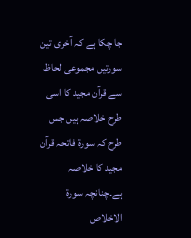جا چکا ہے کہ آخری تین سورتیں مجموعی لحاظ سے قرآن مجید کا اسی طرح خلاصہ ہیں جس طرح کہ سورۃ فاتحہ قرآن مجید کا خلاصہ ہے۔چنانچہ سورۃ الاخلاص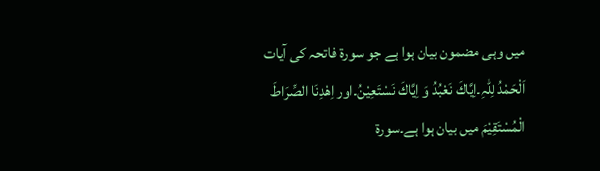میں وہی مضمون بیان ہوا ہے جو سورۃ فاتحہ کی آیات اَلْحَمْدُ لِلّٰہِ۔اِيَّاكَ نَعْبُدُ وَ اِيَّاكَ نَسْتَعِيْنُ۔اور اِهْدِنَا الصِّرَاطَ الْمُسْتَقِيْمَ میں بیان ہوا ہے۔سورۃ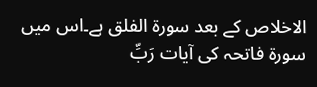الاخلاص کے بعد سورۃ الفلق ہے۔اس میں سورۃ فاتحہ کی آیات رَبِّ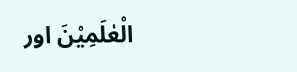الْعٰلَمِیْنَ اور